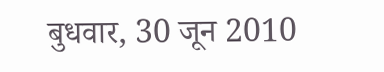बुधवार, 30 जून 2010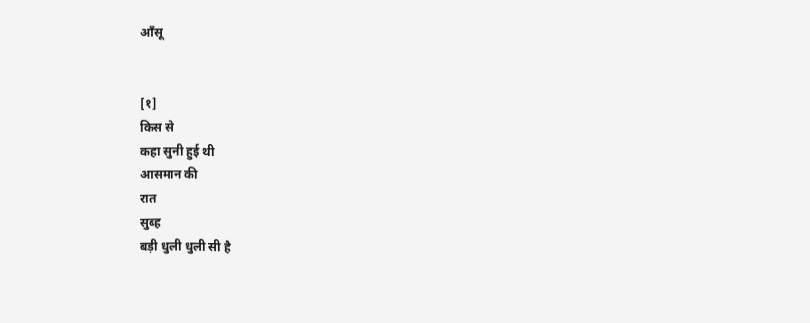आँसू


[१]
किस से
कहा सुनी हुई थी
आसमान की
रात
सुब्ह
बड़ी धुली धुली सी है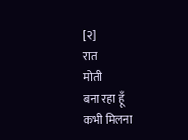[२]
रात
मोती
बना रहा हूँ
कभी मिलना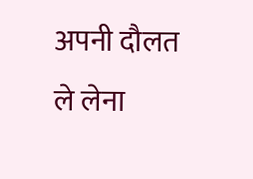अपनी दौलत
ले लेना